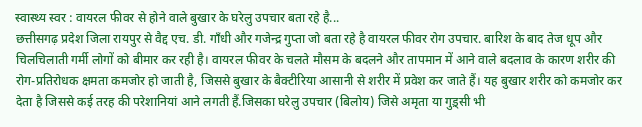स्वास्थ्य स्वर : वायरल फीवर से होने वाले बुखार के घरेलु उपचार बता रहे है...
छत्तीसगढ़ प्रदेश जिला रायपुर से वैद्द एच. डी. गाँधी और गजेन्द्र गुप्ता जो बता रहे है वायरल फीवर रोग उपचार. बारिश के बाद तेज धूप और चिलचिलाती गर्मी लोगों को बीमार कर रही है। वायरल फीवर के चलते मौसम के बदलने और तापमान में आने वाले बदलाव के कारण शरीर की रोग-प्रतिरोधक क्षमता कमजोर हो जाती है, जिससे बुखार के बैक्टीरिया आसानी से शरीर में प्रवेश कर जाते हैं। यह बुखार शरीर को कमजोर कर देता है जिससे कई तरह की परेशानियां आने लगती हैं.जिसका घरेलु उपचार (बिलोय) जिसे अमृता या गुड़्सी भी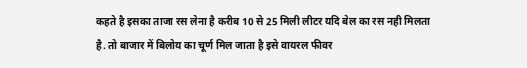कहते है इसका ताजा रस लेना है करीब 10 से 25 मिली लीटर यदि बेल का रस नही मिलता है. तो बाजार में बिलोय का चूर्ण मिल जाता है इसे वायरल फीवर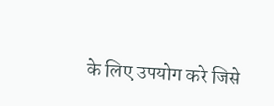के लिए उपयोग करे जिसे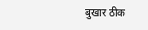बुखार ठीक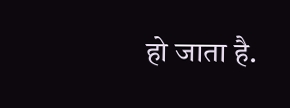हो जाता है.